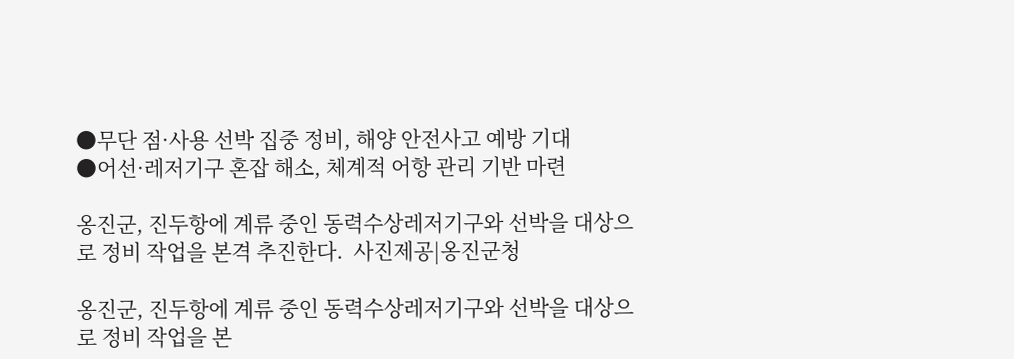●무단 점·사용 선박 집중 정비, 해양 안전사고 예방 기대
●어선·레저기구 혼잡 해소, 체계적 어항 관리 기반 마련

옹진군, 진두항에 계류 중인 동력수상레저기구와 선박을 대상으로 정비 작업을 본격 추진한다.  사진제공|옹진군청

옹진군, 진두항에 계류 중인 동력수상레저기구와 선박을 대상으로 정비 작업을 본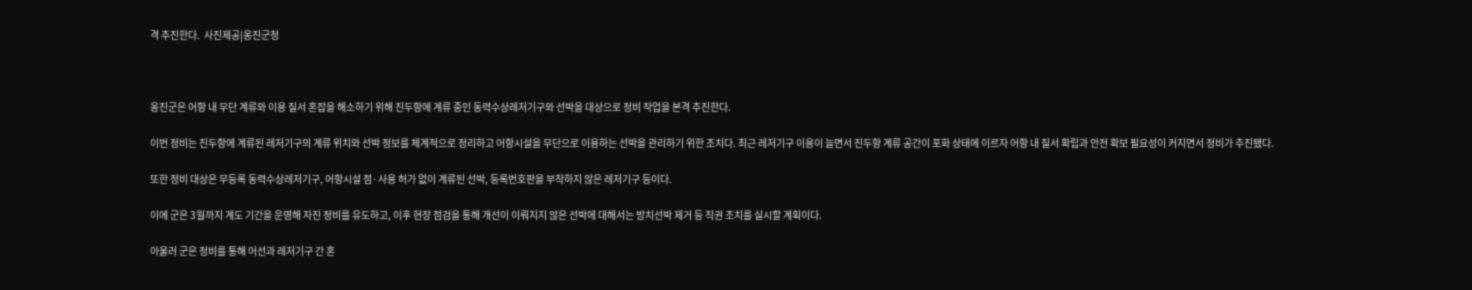격 추진한다.  사진제공|옹진군청



옹진군은 어항 내 무단 계류와 이용 질서 혼잡을 해소하기 위해 진두항에 계류 중인 동력수상레저기구와 선박을 대상으로 정비 작업을 본격 추진한다.

이번 정비는 진두항에 계류된 레저기구의 계류 위치와 선박 정보를 체계적으로 정리하고 어항시설을 무단으로 이용하는 선박을 관리하기 위한 조치다. 최근 레저기구 이용이 늘면서 진두항 계류 공간이 포화 상태에 이르자 어항 내 질서 확립과 안전 확보 필요성이 커지면서 정비가 추진됐다.

또한 정비 대상은 무등록 동력수상레저기구, 어항시설 점·사용 허가 없이 계류된 선박, 등록번호판을 부착하지 않은 레저기구 등이다.

이에 군은 3월까지 계도 기간을 운영해 자진 정비를 유도하고, 이후 현장 점검을 통해 개선이 이뤄지지 않은 선박에 대해서는 방치선박 제거 등 직권 조치를 실시할 계획이다.

아울러 군은 정비를 통해 어선과 레저기구 간 혼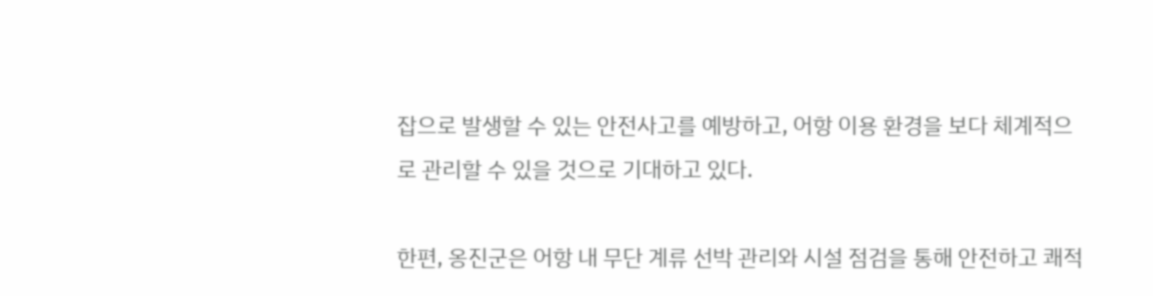잡으로 발생할 수 있는 안전사고를 예방하고, 어항 이용 환경을 보다 체계적으로 관리할 수 있을 것으로 기대하고 있다.

한편, 옹진군은 어항 내 무단 계류 선박 관리와 시설 점검을 통해 안전하고 쾌적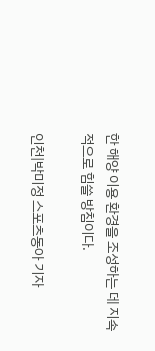한 해양 이용 환경을 조성하는 데 지속적으로 힘쓸 방침이다.

인천|박미정 스포츠동아 기자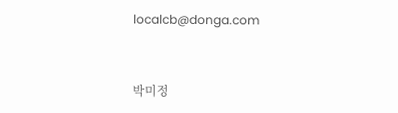localcb@donga.com


박미정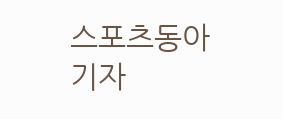스포츠동아 기자